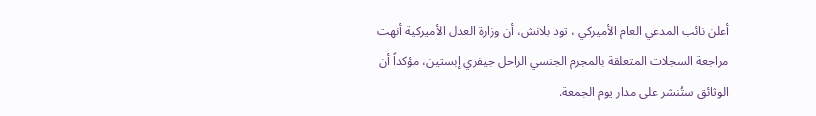أعلن نائب المدعي العام الأميركي ، تود بلانش، أن وزارة العدل الأميركية أنهت مراجعة السجلات المتعلقة بالمجرم الجنسي الراحل جيفري إبستين، مؤكداً أن الوثائق ستُنشر على مدار يوم الجمعة.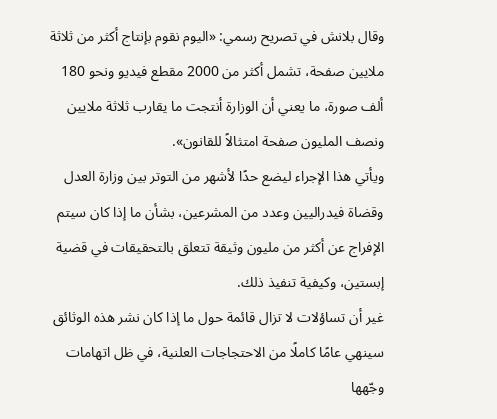وقال بلانش في تصريح رسمي: «اليوم نقوم بإنتاج أكثر من ثلاثة ملايين صفحة، تشمل أكثر من 2000 مقطع فيديو ونحو 180 ألف صورة، ما يعني أن الوزارة أنتجت ما يقارب ثلاثة ملايين ونصف المليون صفحة امتثالاً للقانون».
ويأتي هذا الإجراء ليضع حدًا لأشهر من التوتر بين وزارة العدل وقضاة فيدراليين وعدد من المشرعين، بشأن ما إذا كان سيتم الإفراج عن أكثر من مليون وثيقة تتعلق بالتحقيقات في قضية إبستين، وكيفية تنفيذ ذلك.
غير أن تساؤلات لا تزال قائمة حول ما إذا كان نشر هذه الوثائق سينهي عامًا كاملًا من الاحتجاجات العلنية، في ظل اتهامات وجّهها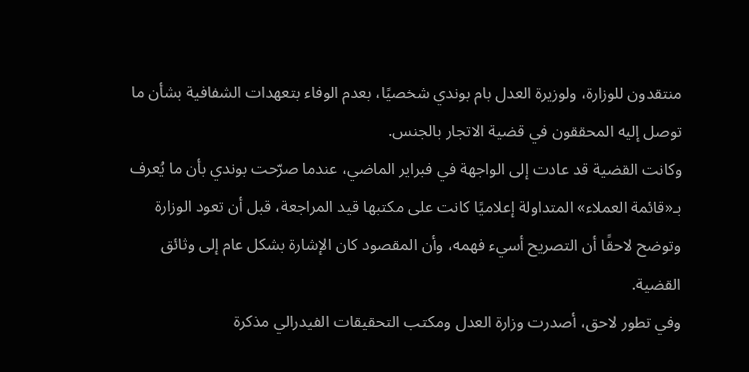منتقدون للوزارة، ولوزيرة العدل بام بوندي شخصيًا، بعدم الوفاء بتعهدات الشفافية بشأن ما توصل إليه المحققون في قضية الاتجار بالجنس.
وكانت القضية قد عادت إلى الواجهة في فبراير الماضي، عندما صرّحت بوندي بأن ما يُعرف بـ«قائمة العملاء» المتداولة إعلاميًا كانت على مكتبها قيد المراجعة، قبل أن تعود الوزارة وتوضح لاحقًا أن التصريح أسيء فهمه، وأن المقصود كان الإشارة بشكل عام إلى وثائق القضية.
وفي تطور لاحق، أصدرت وزارة العدل ومكتب التحقيقات الفيدرالي مذكرة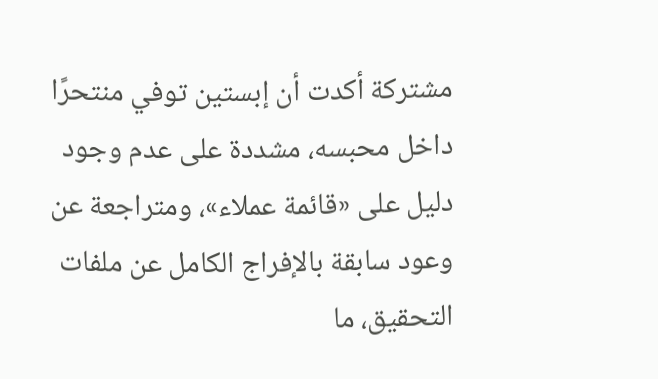مشتركة أكدت أن إبستين توفي منتحرًا داخل محبسه، مشددة على عدم وجود دليل على «قائمة عملاء»، ومتراجعة عن وعود سابقة بالإفراج الكامل عن ملفات التحقيق، ما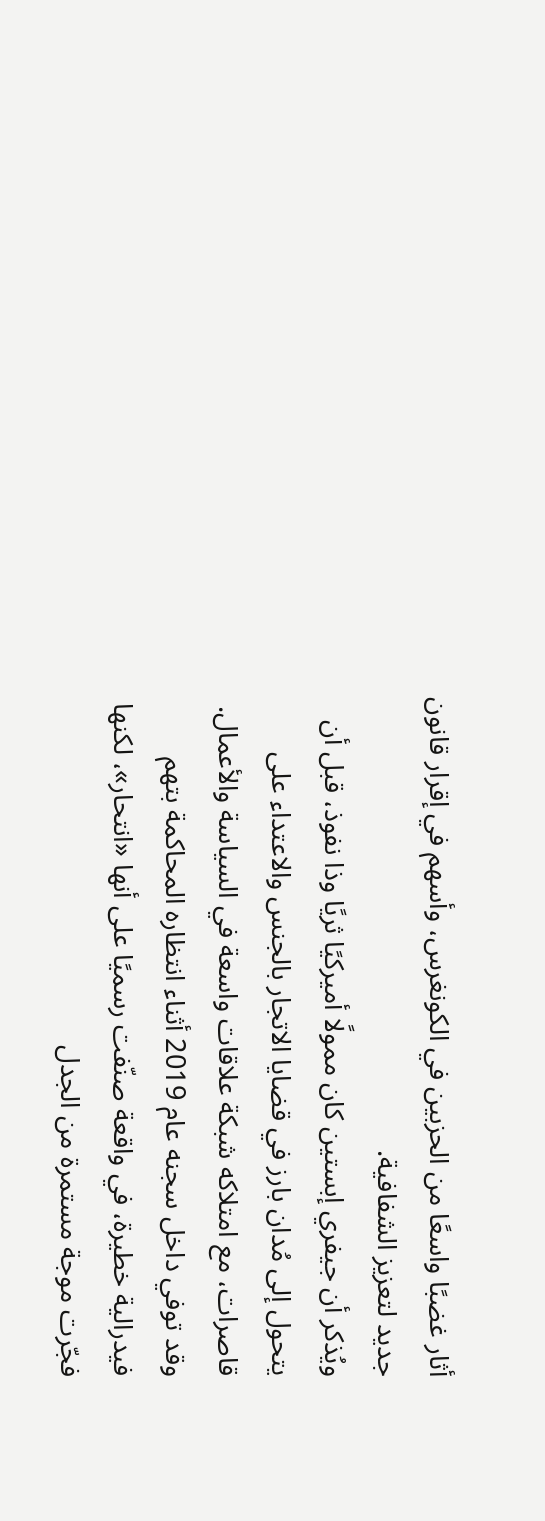أثار غضبًا واسعًا من الحزبين في الكونغرس، وأسهم في إقرار قانون جديد لتعزيز الشفافية.
ويُذكر أن جيفري إبستين كان ممولًا أميركيًا ثريًا وذا نفوذ، قبل أن يتحول إلى مُدان بارز في قضايا الاتجار بالجنس والاعتداء على قاصرات، مع امتلاكه شبكة علاقات واسعة في السياسة والأعمال. وقد توفي داخل سجنه عام 2019 أثناء انتظاره المحاكمة بتهم فيدرالية خطيرة، في واقعة صنّفت رسميًا على أنها «انتحار»، لكنها فجّرت موجة مستمرة من الجدل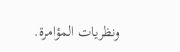ونظريات المؤامرة.